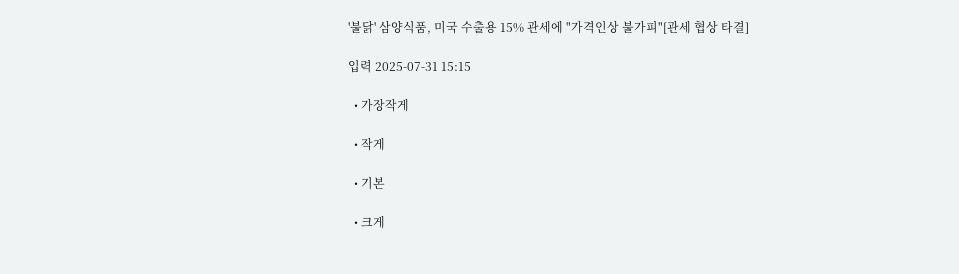'불닭' 삼양식품, 미국 수출용 15% 관세에 "가격인상 불가피"[관세 협상 타결]

입력 2025-07-31 15:15

  • 가장작게

  • 작게

  • 기본

  • 크게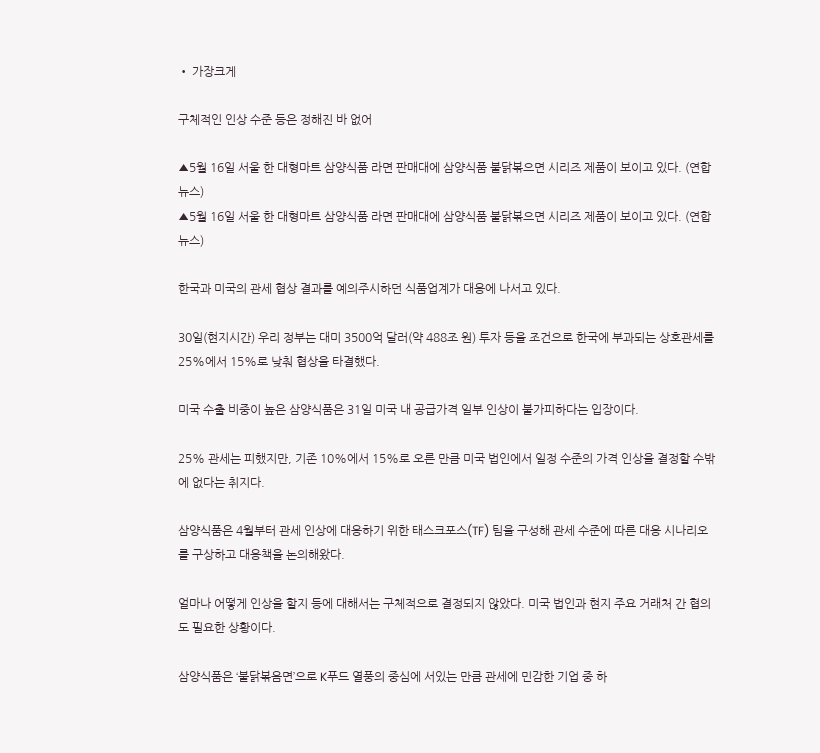• 가장크게

구체적인 인상 수준 등은 정해진 바 없어

▲5월 16일 서울 한 대형마트 삼양식품 라면 판매대에 삼양식품 불닭볶으면 시리즈 제품이 보이고 있다. (연합뉴스)
▲5월 16일 서울 한 대형마트 삼양식품 라면 판매대에 삼양식품 불닭볶으면 시리즈 제품이 보이고 있다. (연합뉴스)

한국과 미국의 관세 협상 결과를 예의주시하던 식품업계가 대응에 나서고 있다.

30일(현지시간) 우리 정부는 대미 3500억 달러(약 488조 원) 투자 등을 조건으로 한국에 부과되는 상호관세를 25%에서 15%로 낮춰 협상을 타결했다.

미국 수출 비중이 높은 삼양식품은 31일 미국 내 공급가격 일부 인상이 불가피하다는 입장이다.

25% 관세는 피했지만, 기존 10%에서 15%로 오른 만큼 미국 법인에서 일정 수준의 가격 인상을 결정할 수밖에 없다는 취지다.

삼양식품은 4월부터 관세 인상에 대응하기 위한 태스크포스(TF) 팀을 구성해 관세 수준에 따른 대응 시나리오를 구상하고 대응책을 논의해왔다.

얼마나 어떻게 인상을 할지 등에 대해서는 구체적으로 결정되지 않았다. 미국 법인과 현지 주요 거래처 간 협의도 필요한 상황이다.

삼양식품은 ‘불닭볶음면’으로 K푸드 열풍의 중심에 서있는 만큼 관세에 민감한 기업 중 하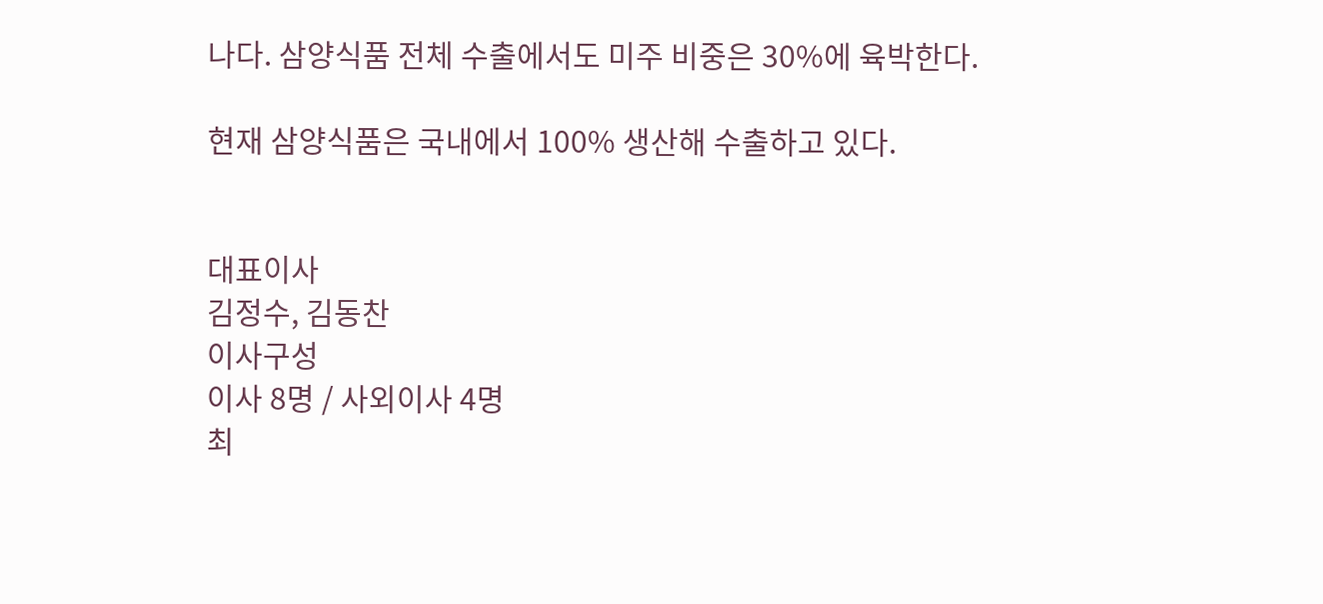나다. 삼양식품 전체 수출에서도 미주 비중은 30%에 육박한다.

현재 삼양식품은 국내에서 100% 생산해 수출하고 있다.


대표이사
김정수, 김동찬
이사구성
이사 8명 / 사외이사 4명
최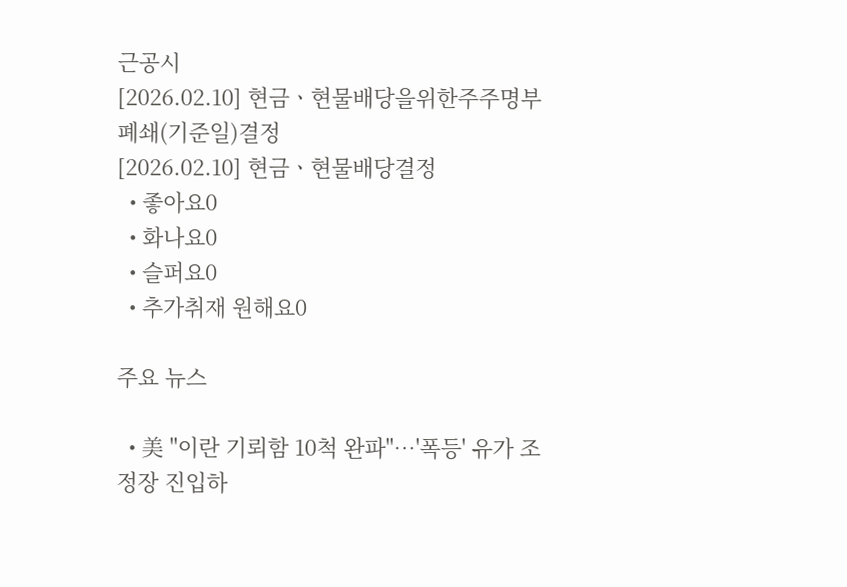근공시
[2026.02.10] 현금ㆍ현물배당을위한주주명부폐쇄(기준일)결정
[2026.02.10] 현금ㆍ현물배당결정
  • 좋아요0
  • 화나요0
  • 슬퍼요0
  • 추가취재 원해요0

주요 뉴스

  • 美 "이란 기뢰함 10척 완파"…'폭등' 유가 조정장 진입하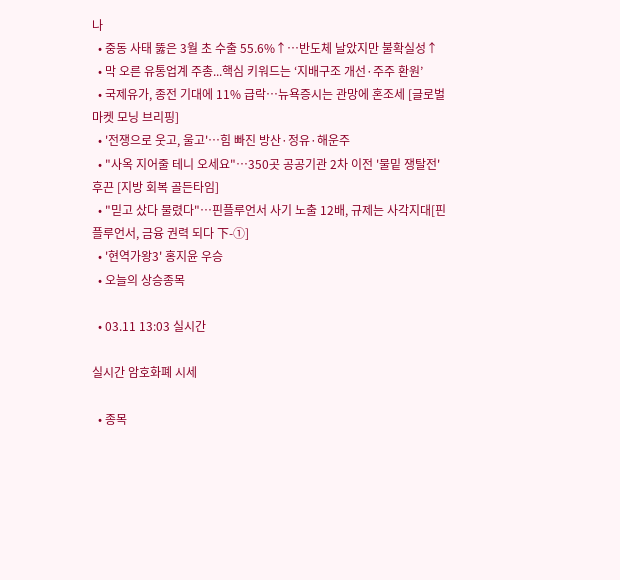나
  • 중동 사태 뚫은 3월 초 수출 55.6%↑⋯반도체 날았지만 불확실성↑
  • 막 오른 유통업계 주총...핵심 키워드는 ‘지배구조 개선·주주 환원’
  • 국제유가, 종전 기대에 11% 급락…뉴욕증시는 관망에 혼조세 [글로벌마켓 모닝 브리핑]
  • '전쟁으로 웃고, 울고'…힘 빠진 방산·정유·해운주
  • "사옥 지어줄 테니 오세요"⋯350곳 공공기관 2차 이전 '물밑 쟁탈전' 후끈 [지방 회복 골든타임]
  • "믿고 샀다 물렸다"…핀플루언서 사기 노출 12배, 규제는 사각지대[핀플루언서, 금융 권력 되다 下-①]
  • '현역가왕3' 홍지윤 우승
  • 오늘의 상승종목

  • 03.11 13:03 실시간

실시간 암호화폐 시세

  • 종목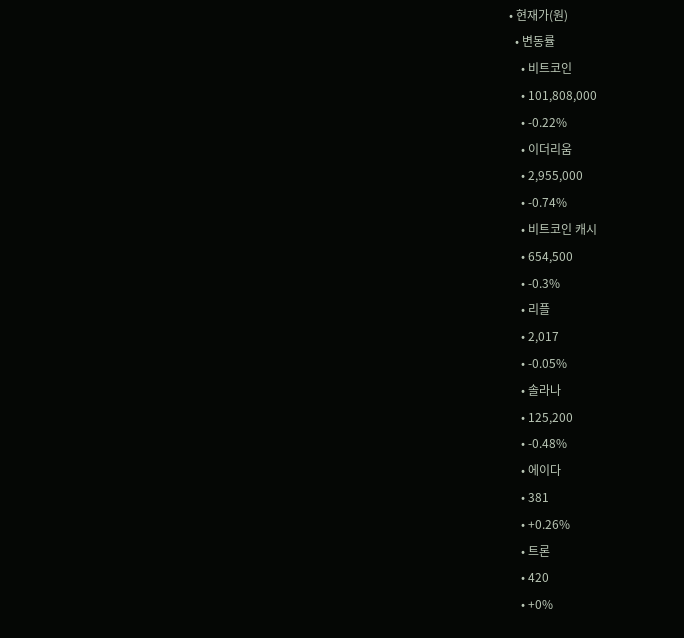• 현재가(원)
  • 변동률
    • 비트코인
    • 101,808,000
    • -0.22%
    • 이더리움
    • 2,955,000
    • -0.74%
    • 비트코인 캐시
    • 654,500
    • -0.3%
    • 리플
    • 2,017
    • -0.05%
    • 솔라나
    • 125,200
    • -0.48%
    • 에이다
    • 381
    • +0.26%
    • 트론
    • 420
    • +0%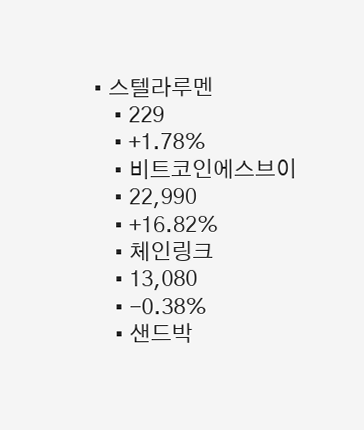• 스텔라루멘
    • 229
    • +1.78%
    • 비트코인에스브이
    • 22,990
    • +16.82%
    • 체인링크
    • 13,080
    • -0.38%
    • 샌드박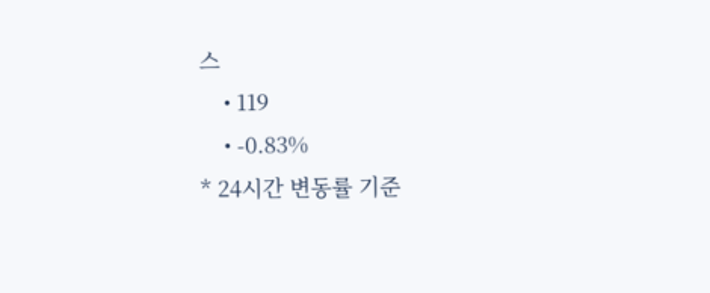스
    • 119
    • -0.83%
* 24시간 변동률 기준